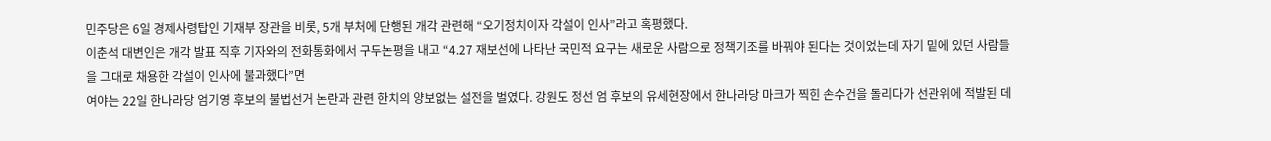민주당은 6일 경제사령탑인 기재부 장관을 비롯, 5개 부처에 단행된 개각 관련해 “오기정치이자 각설이 인사”라고 혹평했다.
이춘석 대변인은 개각 발표 직후 기자와의 전화통화에서 구두논평을 내고 “4.27 재보선에 나타난 국민적 요구는 새로운 사람으로 정책기조를 바꿔야 된다는 것이었는데 자기 밑에 있던 사람들을 그대로 채용한 각설이 인사에 불과했다”면
여야는 22일 한나라당 엄기영 후보의 불법선거 논란과 관련 한치의 양보없는 설전을 벌였다. 강원도 정선 엄 후보의 유세현장에서 한나라당 마크가 찍힌 손수건을 돌리다가 선관위에 적발된 데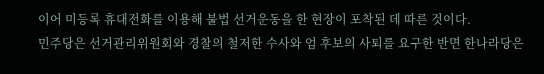이어 미등록 휴대전화를 이용해 불법 선거운동을 한 현장이 포착된 데 따른 것이다.
민주당은 선거관리위원회와 경찰의 철저한 수사와 엄 후보의 사퇴를 요구한 반면 한나라당은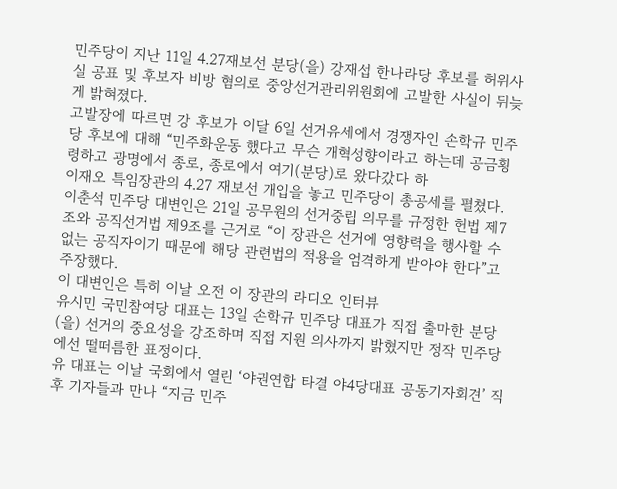민주당이 지난 11일 4.27재보선 분당(을) 강재섭 한나라당 후보를 허위사실 공표 및 후보자 비방 혐의로 중앙선거관리위원회에 고발한 사실이 뒤늦게 밝혀졌다.
고발장에 따르면 강 후보가 이달 6일 선거유세에서 경쟁자인 손학규 민주당 후보에 대해 “민주화운동 했다고 무슨 개혁성향이라고 하는데 공금횡령하고 광명에서 종로, 종로에서 여기(분당)로 왔다갔다 하
이재오 특임장관의 4.27 재보선 개입을 놓고 민주당이 총공세를 펼쳤다.
이춘석 민주당 대변인은 21일 공무원의 선거중립 의무를 규정한 헌법 제7조와 공직선거법 제9조를 근거로 “이 장관은 선거에 영향력을 행사할 수 없는 공직자이기 때문에 해당 관련법의 적용을 엄격하게 받아야 한다”고 주장했다.
이 대변인은 특히 이날 오전 이 장관의 라디오 인터뷰
유시민 국민참여당 대표는 13일 손학규 민주당 대표가 직접 출마한 분당(을) 선거의 중요성을 강조하며 직접 지원 의사까지 밝혔지만 정작 민주당에선 떨떠름한 표정이다.
유 대표는 이날 국회에서 열린 ‘야권연합 타결 야4당대표 공동기자회견’ 직후 기자들과 만나 “지금 민주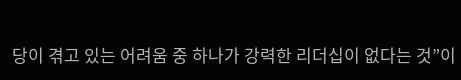당이 겪고 있는 어려움 중 하나가 강력한 리더십이 없다는 것”이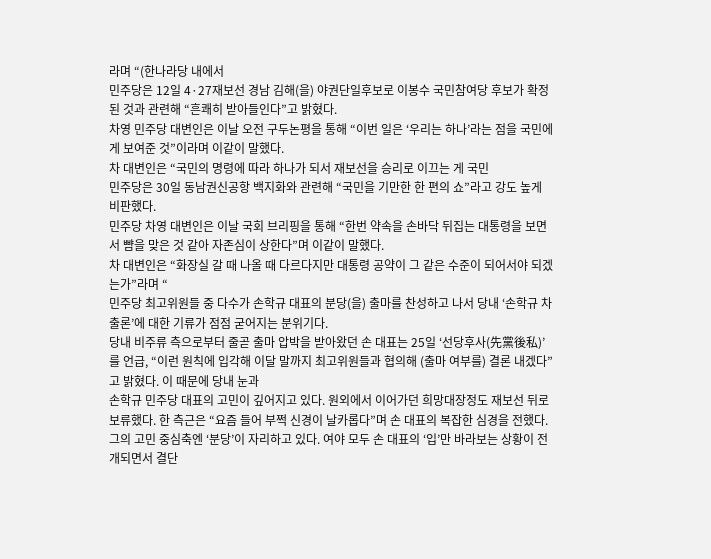라며 “(한나라당 내에서
민주당은 12일 4·27재보선 경남 김해(을) 야권단일후보로 이봉수 국민참여당 후보가 확정된 것과 관련해 “흔쾌히 받아들인다”고 밝혔다.
차영 민주당 대변인은 이날 오전 구두논평을 통해 “이번 일은 ‘우리는 하나’라는 점을 국민에게 보여준 것”이라며 이같이 말했다.
차 대변인은 “국민의 명령에 따라 하나가 되서 재보선을 승리로 이끄는 게 국민
민주당은 30일 동남권신공항 백지화와 관련해 “국민을 기만한 한 편의 쇼”라고 강도 높게 비판했다.
민주당 차영 대변인은 이날 국회 브리핑을 통해 “한번 약속을 손바닥 뒤집는 대통령을 보면서 뺨을 맞은 것 같아 자존심이 상한다”며 이같이 말했다.
차 대변인은 “화장실 갈 때 나올 때 다르다지만 대통령 공약이 그 같은 수준이 되어서야 되겠는가”라며 “
민주당 최고위원들 중 다수가 손학규 대표의 분당(을) 출마를 찬성하고 나서 당내 ‘손학규 차출론’에 대한 기류가 점점 굳어지는 분위기다.
당내 비주류 측으로부터 줄곧 출마 압박을 받아왔던 손 대표는 25일 ‘선당후사(先黨後私)’를 언급, “이런 원칙에 입각해 이달 말까지 최고위원들과 협의해 (출마 여부를) 결론 내겠다”고 밝혔다. 이 때문에 당내 눈과
손학규 민주당 대표의 고민이 깊어지고 있다. 원외에서 이어가던 희망대장정도 재보선 뒤로 보류했다. 한 측근은 “요즘 들어 부쩍 신경이 날카롭다”며 손 대표의 복잡한 심경을 전했다. 그의 고민 중심축엔 ‘분당’이 자리하고 있다. 여야 모두 손 대표의 ‘입’만 바라보는 상황이 전개되면서 결단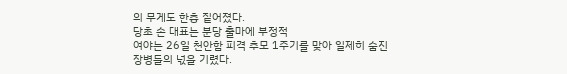의 무게도 한층 짙어졌다.
당초 손 대표는 분당 출마에 부정적
여야는 26일 천안함 피격 추모 1주기를 맞아 일제히 숨진 장병들의 넋을 기렸다.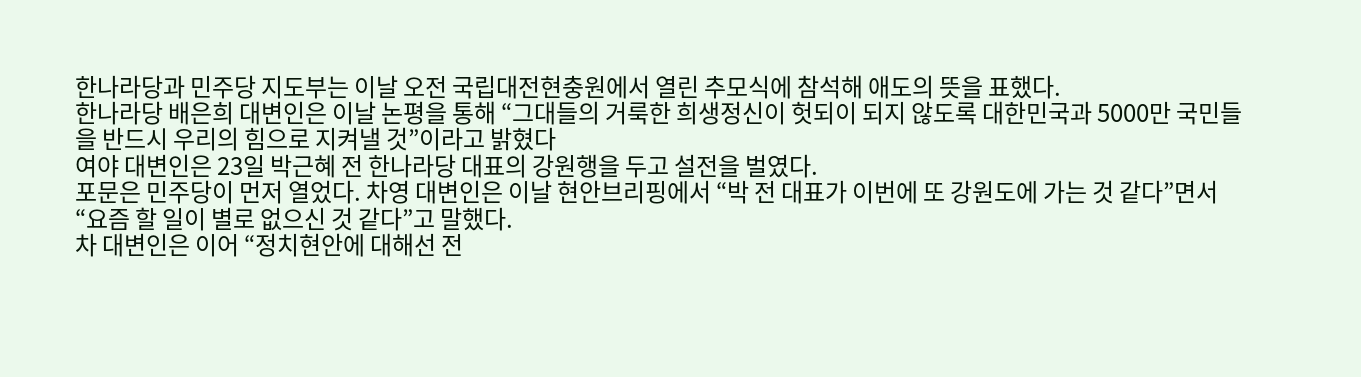한나라당과 민주당 지도부는 이날 오전 국립대전현충원에서 열린 추모식에 참석해 애도의 뜻을 표했다.
한나라당 배은희 대변인은 이날 논평을 통해 “그대들의 거룩한 희생정신이 헛되이 되지 않도록 대한민국과 5000만 국민들을 반드시 우리의 힘으로 지켜낼 것”이라고 밝혔다
여야 대변인은 23일 박근혜 전 한나라당 대표의 강원행을 두고 설전을 벌였다.
포문은 민주당이 먼저 열었다. 차영 대변인은 이날 현안브리핑에서 “박 전 대표가 이번에 또 강원도에 가는 것 같다”면서 “요즘 할 일이 별로 없으신 것 같다”고 말했다.
차 대변인은 이어 “정치현안에 대해선 전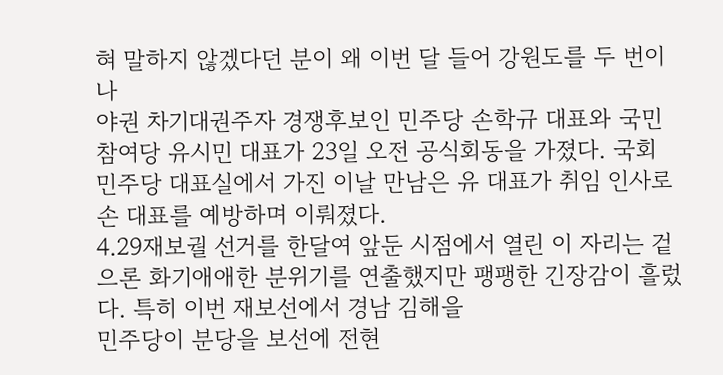혀 말하지 않겠다던 분이 왜 이번 달 들어 강원도를 두 번이나
야권 차기대권주자 경쟁후보인 민주당 손학규 대표와 국민참여당 유시민 대표가 23일 오전 공식회동을 가졌다. 국회 민주당 대표실에서 가진 이날 만남은 유 대표가 취임 인사로 손 대표를 예방하며 이뤄졌다.
4.29재보궐 선거를 한달여 앞둔 시점에서 열린 이 자리는 겉으론 화기애애한 분위기를 연출했지만 팽팽한 긴장감이 흘렀다. 특히 이번 재보선에서 경남 김해을
민주당이 분당을 보선에 전현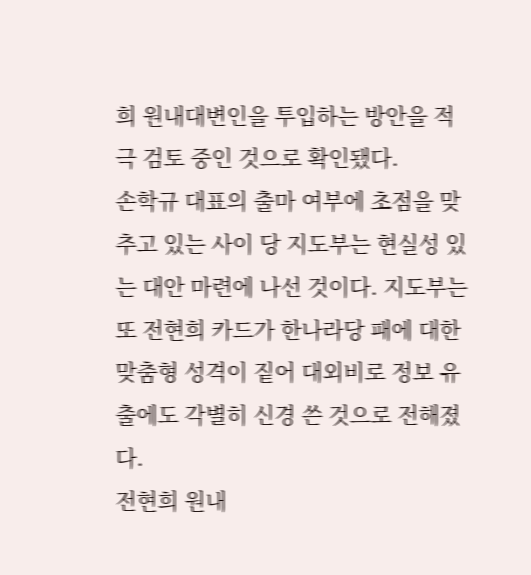희 원내대변인을 투입하는 방안을 적극 검토 중인 것으로 확인됐다.
손학규 대표의 출마 여부에 초점을 맞추고 있는 사이 당 지도부는 현실성 있는 대안 마련에 나선 것이다. 지도부는 또 전현희 카드가 한나라당 패에 대한 맞춤형 성격이 짙어 대외비로 정보 유출에도 각별히 신경 쓴 것으로 전해졌다.
전현희 원내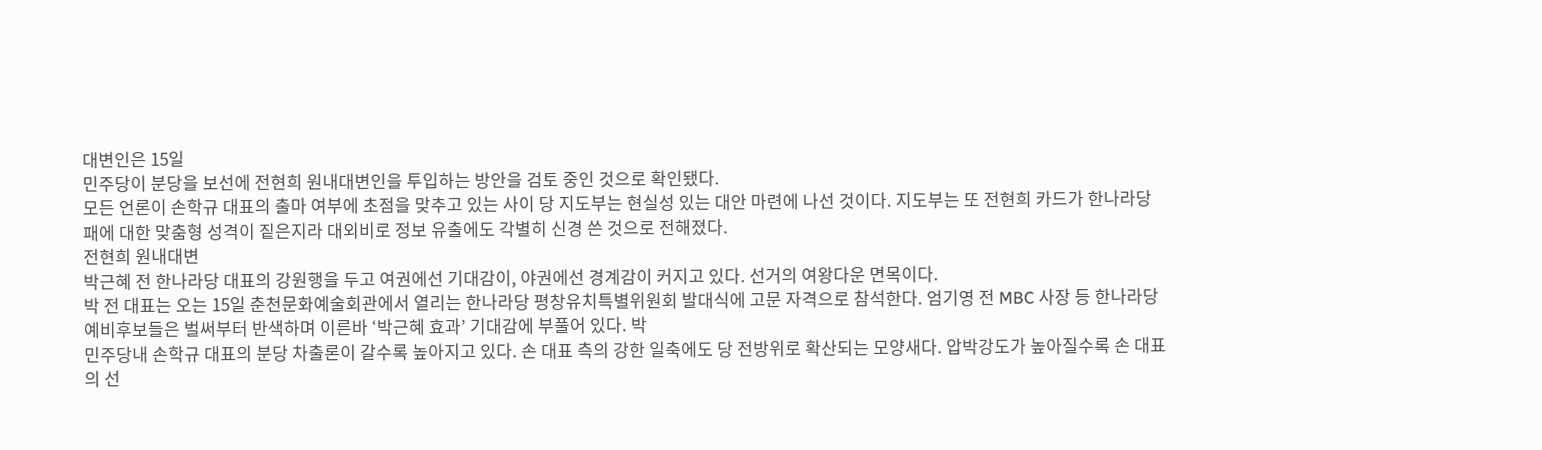대변인은 15일
민주당이 분당을 보선에 전현희 원내대변인을 투입하는 방안을 검토 중인 것으로 확인됐다.
모든 언론이 손학규 대표의 출마 여부에 초점을 맞추고 있는 사이 당 지도부는 현실성 있는 대안 마련에 나선 것이다. 지도부는 또 전현희 카드가 한나라당 패에 대한 맞춤형 성격이 짙은지라 대외비로 정보 유출에도 각별히 신경 쓴 것으로 전해졌다.
전현희 원내대변
박근혜 전 한나라당 대표의 강원행을 두고 여권에선 기대감이, 야권에선 경계감이 커지고 있다. 선거의 여왕다운 면목이다.
박 전 대표는 오는 15일 춘천문화예술회관에서 열리는 한나라당 평창유치특별위원회 발대식에 고문 자격으로 참석한다. 엄기영 전 MBC 사장 등 한나라당 예비후보들은 벌써부터 반색하며 이른바 ‘박근혜 효과’ 기대감에 부풀어 있다. 박
민주당내 손학규 대표의 분당 차출론이 갈수록 높아지고 있다. 손 대표 측의 강한 일축에도 당 전방위로 확산되는 모양새다. 압박강도가 높아질수록 손 대표의 선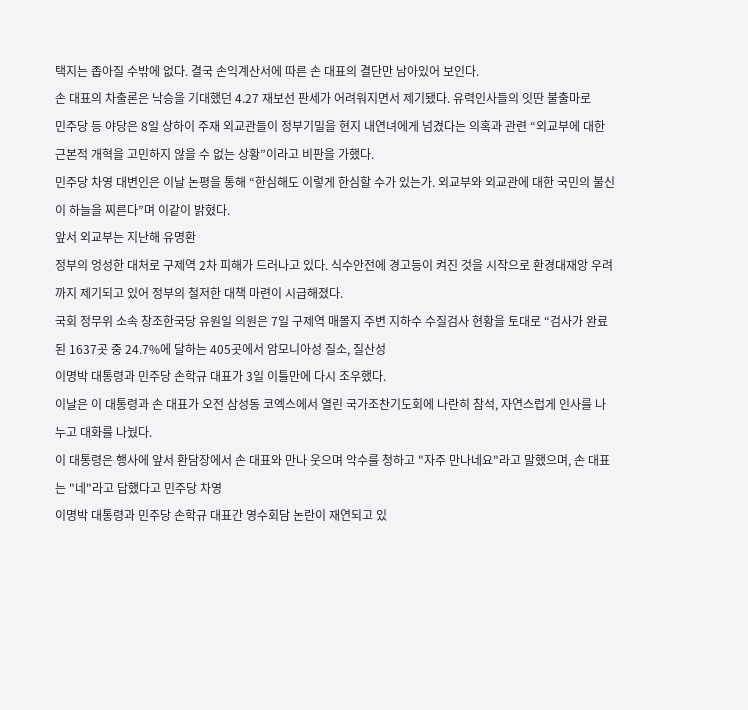택지는 좁아질 수밖에 없다. 결국 손익계산서에 따른 손 대표의 결단만 남아있어 보인다.
손 대표의 차출론은 낙승을 기대했던 4.27 재보선 판세가 어려워지면서 제기됐다. 유력인사들의 잇딴 불출마로
민주당 등 야당은 8일 상하이 주재 외교관들이 정부기밀을 현지 내연녀에게 넘겼다는 의혹과 관련 “외교부에 대한 근본적 개혁을 고민하지 않을 수 없는 상황”이라고 비판을 가했다.
민주당 차영 대변인은 이날 논평을 통해 “한심해도 이렇게 한심할 수가 있는가. 외교부와 외교관에 대한 국민의 불신이 하늘을 찌른다”며 이같이 밝혔다.
앞서 외교부는 지난해 유명환
정부의 엉성한 대처로 구제역 2차 피해가 드러나고 있다. 식수안전에 경고등이 켜진 것을 시작으로 환경대재앙 우려까지 제기되고 있어 정부의 철저한 대책 마련이 시급해졌다.
국회 정무위 소속 창조한국당 유원일 의원은 7일 구제역 매몰지 주변 지하수 수질검사 현황을 토대로 “검사가 완료된 1637곳 중 24.7%에 달하는 405곳에서 암모니아성 질소, 질산성
이명박 대통령과 민주당 손학규 대표가 3일 이틀만에 다시 조우했다.
이날은 이 대통령과 손 대표가 오전 삼성동 코엑스에서 열린 국가조찬기도회에 나란히 참석, 자연스럽게 인사를 나누고 대화를 나눴다.
이 대통령은 행사에 앞서 환담장에서 손 대표와 만나 웃으며 악수를 청하고 "자주 만나네요"라고 말했으며, 손 대표는 "네"라고 답했다고 민주당 차영
이명박 대통령과 민주당 손학규 대표간 영수회담 논란이 재연되고 있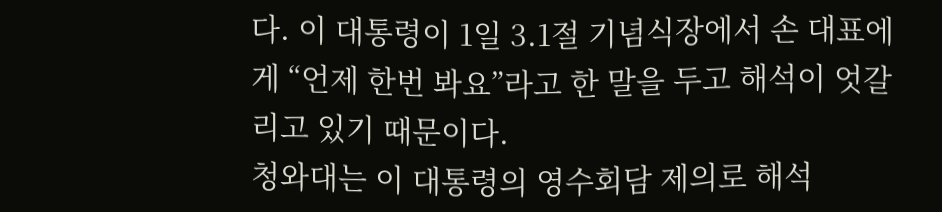다. 이 대통령이 1일 3.1절 기념식장에서 손 대표에게 “언제 한번 봐요”라고 한 말을 두고 해석이 엇갈리고 있기 때문이다.
청와대는 이 대통령의 영수회담 제의로 해석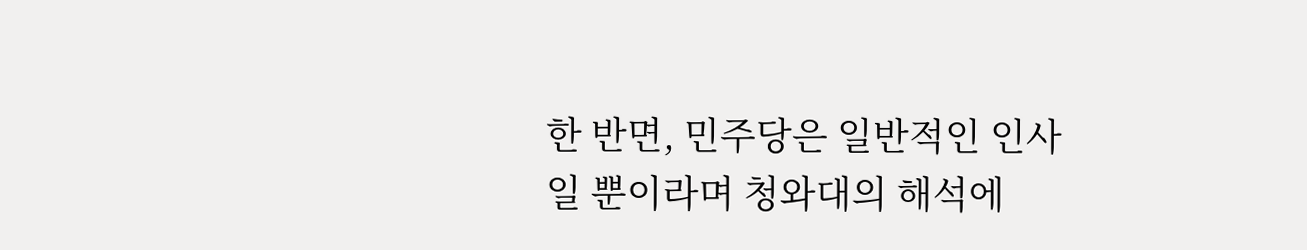한 반면, 민주당은 일반적인 인사일 뿐이라며 청와대의 해석에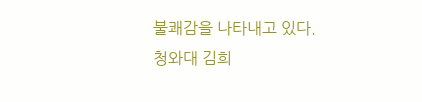불쾌감을 나타내고 있다.
청와대 김희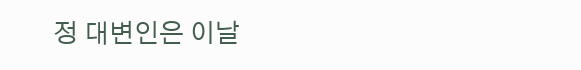정 대변인은 이날